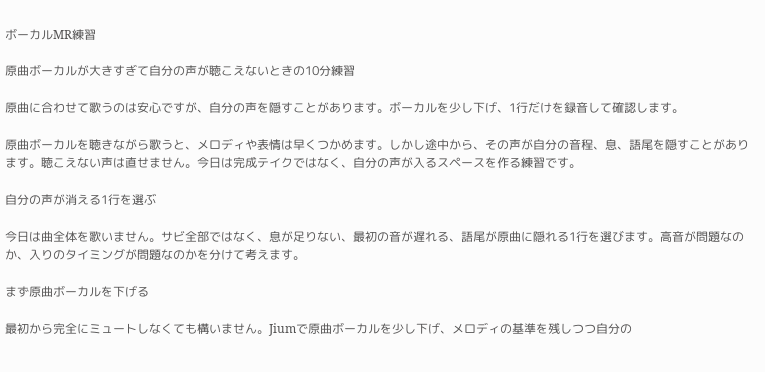ボーカルMR練習

原曲ボーカルが大きすぎて自分の声が聴こえないときの10分練習

原曲に合わせて歌うのは安心ですが、自分の声を隠すことがあります。ボーカルを少し下げ、1行だけを録音して確認します。

原曲ボーカルを聴きながら歌うと、メロディや表情は早くつかめます。しかし途中から、その声が自分の音程、息、語尾を隠すことがあります。聴こえない声は直せません。今日は完成テイクではなく、自分の声が入るスペースを作る練習です。

自分の声が消える1行を選ぶ

今日は曲全体を歌いません。サビ全部ではなく、息が足りない、最初の音が遅れる、語尾が原曲に隠れる1行を選びます。高音が問題なのか、入りのタイミングが問題なのかを分けて考えます。

まず原曲ボーカルを下げる

最初から完全にミュートしなくても構いません。Jiumで原曲ボーカルを少し下げ、メロディの基準を残しつつ自分の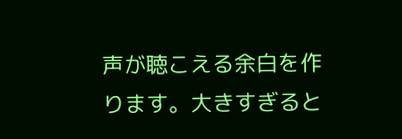声が聴こえる余白を作ります。大きすぎると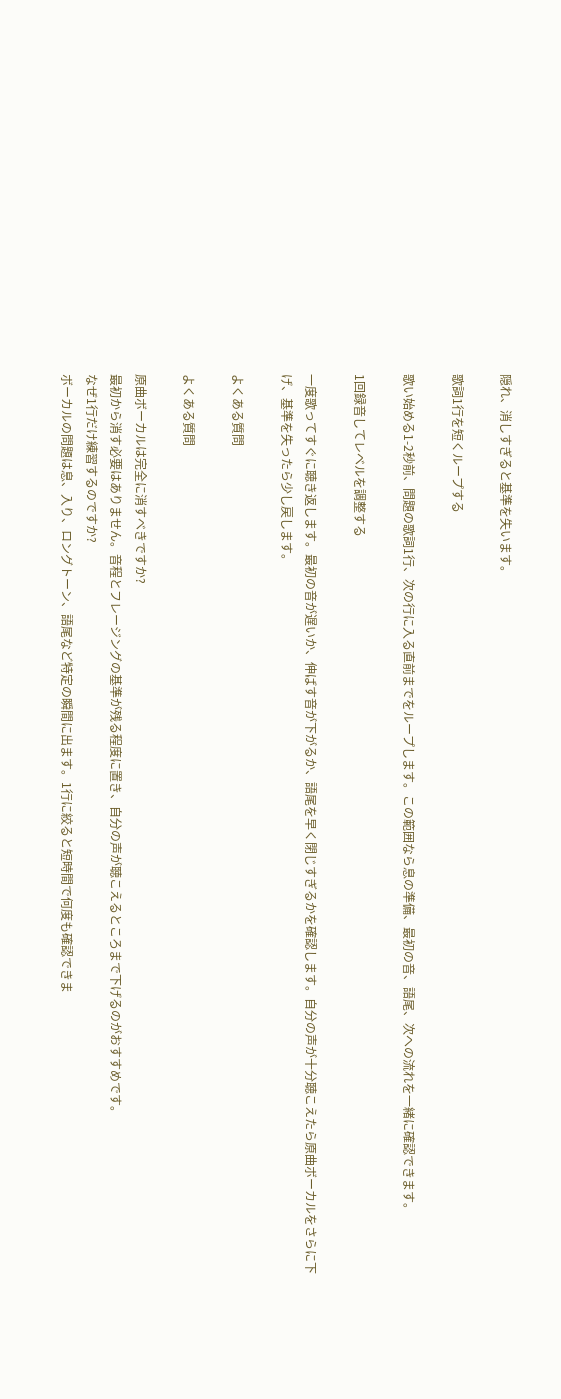隠れ、消しすぎると基準を失います。

歌詞1行を短くループする

歌い始める1-2秒前、問題の歌詞1行、次の行に入る直前までをループします。この範囲なら息の準備、最初の音、語尾、次への流れを一緒に確認できます。

1回録音してレベルを調整する

一度歌ってすぐに聴き返します。最初の音が遅いか、伸ばす音が下がるか、語尾を早く閉じすぎるかを確認します。自分の声が十分聴こえたら原曲ボーカルをさらに下げ、基準を失ったら少し戻します。

よくある質問

よくある質問

原曲ボーカルは完全に消すべきですか?
最初から消す必要はありません。音程とフレージングの基準が残る程度に置き、自分の声が聴こえるところまで下げるのがおすすめです。
なぜ1行だけ練習するのですか?
ボーカルの問題は息、入り、ロングトーン、語尾など特定の瞬間に出ます。1行に絞ると短時間で何度も確認できま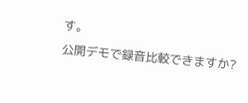す。
公開デモで録音比較できますか?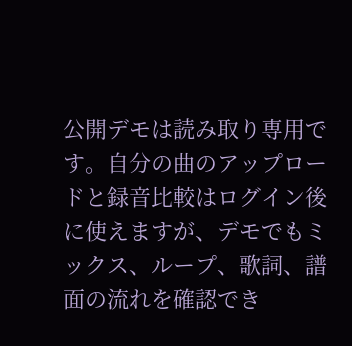公開デモは読み取り専用です。自分の曲のアップロードと録音比較はログイン後に使えますが、デモでもミックス、ループ、歌詞、譜面の流れを確認でき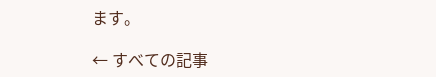ます。

← すべての記事